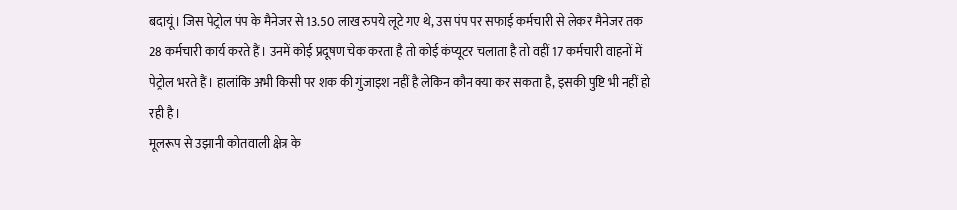बदायूं। जिस पेट्रोल पंप के मैनेजर से 13.50 लाख रुपये लूटे गए थे, उस पंप पर सफाई कर्मचारी से लेकर मैनेजर तक 28 कर्मचारी कार्य करते हैं। उनमें कोई प्रदूषण चेक करता है तो कोई कंप्यूटर चलाता है तो वहीं 17 कर्मचारी वाहनों में पेट्रोल भरते हैं। हालांकि अभी किसी पर शक की गुंजाइश नहीं है लेकिन कौन क्या कर सकता है, इसकी पुष्टि भी नहीं हो रही है।
मूलरूप से उझानी कोतवाली क्षेत्र के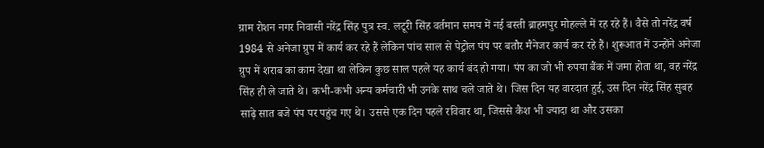ग्राम रोशन नगर निवासी नरेंद्र सिंह पुत्र स्व. लटूरी सिंह वर्तमान समय में नई बस्ती ब्राहमपुर मोहल्ले में रह रहे हैं। वैसे तो नरेंद्र वर्ष 1984 से अनेजा ग्रुप में कार्य कर रहे हैं लेकिन पांच साल से पेट्रोल पंप पर बतौर मैनेजर कार्य कर रहे हैं। शुरूआत में उन्होंने अनेजा ग्रुप में शराब का काम देखा था लेकिन कुछ साल पहले यह कार्य बंद हो गया। पंप का जो भी रुपया बैंक में जमा होता था, वह नरेंद्र सिंह ही ले जाते थे। कभी-कभी अन्य कर्मचारी भी उनके साथ चले जाते थे। जिस दिन यह वारदात हुई, उस दिन नरेंद्र सिंह सुबह साढ़े सात बजे पंप पर पहुंच गए थे। उससे एक दिन पहले रविवार था, जिससे कैश भी ज्यादा था और उसका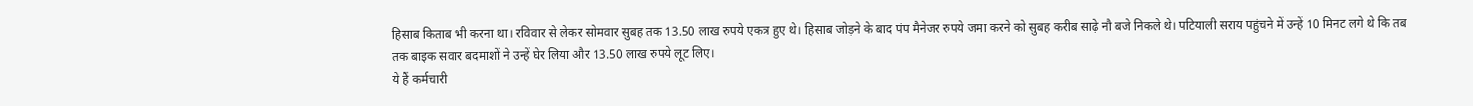हिसाब किताब भी करना था। रविवार से लेकर सोमवार सुबह तक 13.50 लाख रुपये एकत्र हुए थे। हिसाब जोड़ने के बाद पंप मैनेजर रुपये जमा करने को सुबह करीब साढ़े नौ बजे निकले थे। पटियाली सराय पहुंचने में उन्हें 10 मिनट लगे थे कि तब तक बाइक सवार बदमाशों ने उन्हें घेर लिया और 13.50 लाख रुपये लूट लिए।
ये हैं कर्मचारी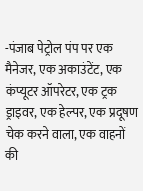-पंजाब पेट्रोल पंप पर एक मैनेजर, एक अकाउंटेंट, एक कंप्यूटर ऑपरेटर, एक ट्रक ड्राइवर, एक हेल्पर, एक प्रदूषण चेक करने वाला, एक वाहनों की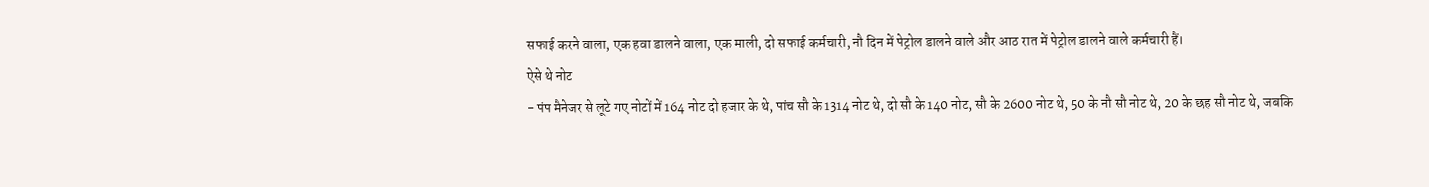सफाई करने वाला, एक हवा डालने वाला, एक माली, दो सफाई कर्मचारी, नौ दिन में पेट्रोल डालने वाले और आठ रात में पेट्रोल डालने वाले कर्मचारी हैं।
ऐसे थे नोट
- पंप मैनेजर से लूटे गए नोटों में 164 नोट दो हजार के थे, पांच सौ के 1314 नोट थे, दो सौ के 140 नोट, सौ के 2600 नोट थे, 50 के नौ सौ नोट थे, 20 के छह सौ नोट थे, जबकि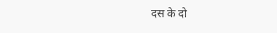दस के दो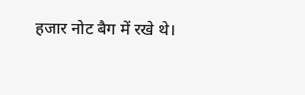हजार नोट बैग में रखे थे।